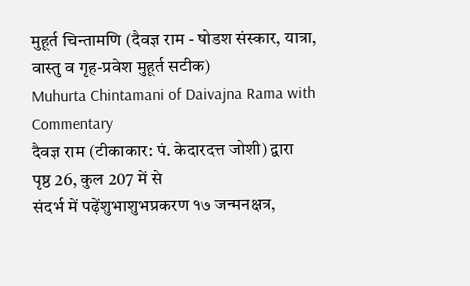मुहूर्त चिन्तामणि (दैवज्ञ राम - षोडश संस्कार, यात्रा, वास्तु व गृह-प्रवेश मुहूर्त सटीक)
Muhurta Chintamani of Daivajna Rama with Commentary
दैवज्ञ राम (टीकाकार: पं. केदारदत्त जोशी) द्वारा
पृष्ठ 26, कुल 207 में से
संदर्भ में पढ़ेंशुभाशुभप्रकरण १७ जन्मनक्षत्र,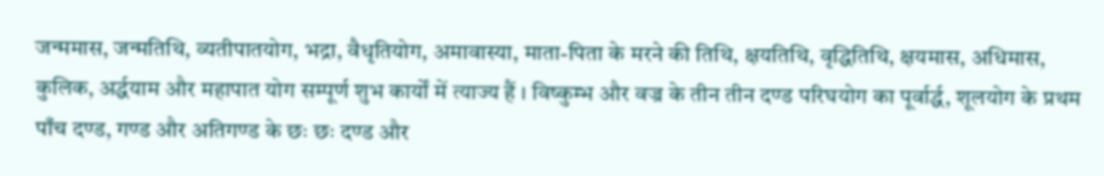जन्ममास, जन्मतिथि, व्यतीपातयोग, भद्रा, वैधृतियोग, अमावास्या, माता-पिता के मरने की तिथि, क्षयतिथि, वृद्धितिथि, क्षयमास, अधिमास, कुलिक, अर्द्धयाम और महापात योग सम्पूर्ण शुभ कार्यों में त्याज्य हैं । विष्कुम्भ और वज्र के तीन तीन दण्ड परिघयोग का पूर्वार्द्ध, शूलयोग के प्रथम पाँच दण्ड, गण्ड और अतिगण्ड के छः छः दण्ड और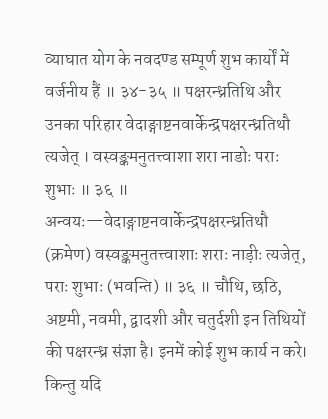व्याघात योग के नवदण्ड सम्पूर्ण शुभ कार्यों में वर्जनीय हैं ॥ ३४-३५ ॥ पक्षरन्ध्रतिथि और उनका परिहार वेदाङ्गाष्टनवार्केन्द्रपक्षरन्ध्रतिथौ त्यजेत् । वस्वङ्कमनुतत्त्वाशा शरा नाडोः पराः शुभाः ॥ ३६ ॥ अन्वयः—वेदाङ्गाष्टनवार्केन्द्रपक्षरन्ध्रतिथौ (क्रमेण) वस्वङ्कमनुतत्त्वाशाः शराः नाड़ीः त्यजेत्, पराः शुभाः (भवन्ति) ॥ ३६ ॥ चौथि, छठि, अष्टमी, नवमी, द्वादशी और चतुर्दशी इन तिथियों की पक्षरन्ध्र संज्ञा है। इनमें कोई शुभ कार्य न करे। किन्तु यदि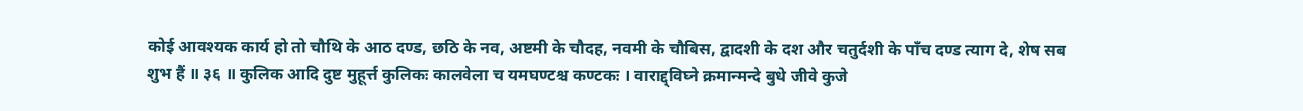कोई आवश्यक कार्य हो तो चौथि के आठ दण्ड, छठि के नव, अष्टमी के चौदह, नवमी के चौबिस, द्वादशी के दश और चतुर्दशी के पाँच दण्ड त्याग दे, शेष सब शुभ हैं ॥ ३६ ॥ कुलिक आदि दुष्ट मुहूर्त्त कुलिकः कालवेला च यमघण्टश्च कण्टकः । वाराद्द्विघ्ने क्रमान्मन्दे बुधे जीवे कुजे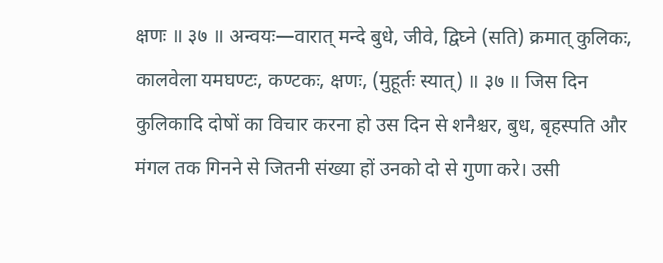क्षणः ॥ ३७ ॥ अन्वयः—वारात् मन्दे बुधे, जीवे, द्विघ्ने (सति) क्रमात् कुलिकः, कालवेला यमघण्टः, कण्टकः, क्षणः, (मुहूर्तः स्यात्) ॥ ३७ ॥ जिस दिन कुलिकादि दोषों का विचार करना हो उस दिन से शनैश्चर, बुध, बृहस्पति और मंगल तक गिनने से जितनी संख्या हों उनको दो से गुणा करे। उसी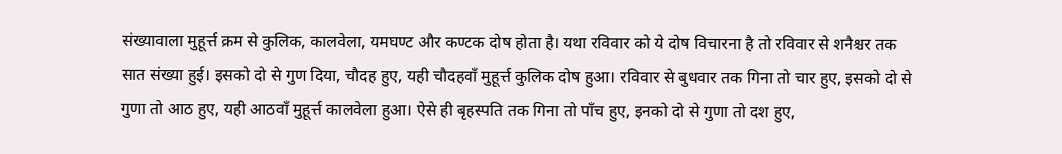संख्यावाला मुहूर्त्त क्रम से कुलिक, कालवेला, यमघण्ट और कण्टक दोष होता है। यथा रविवार को ये दोष विचारना है तो रविवार से शनैश्चर तक सात संख्या हुई। इसको दो से गुण दिया, चौदह हुए, यही चौदहवाँ मुहूर्त्त कुलिक दोष हुआ। रविवार से बुधवार तक गिना तो चार हुए, इसको दो से गुणा तो आठ हुए, यही आठवाँ मुहूर्त्त कालवेला हुआ। ऐसे ही बृहस्पति तक गिना तो पाँच हुए, इनको दो से गुणा तो दश हुए,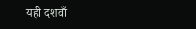यही दशवाँ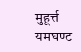मुहूर्त्त यमघण्ट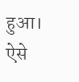हुआ। ऐसे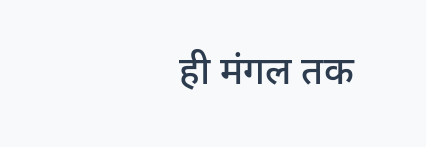ही मंगल तक